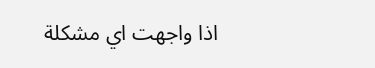اذا واجهت اي مشكلة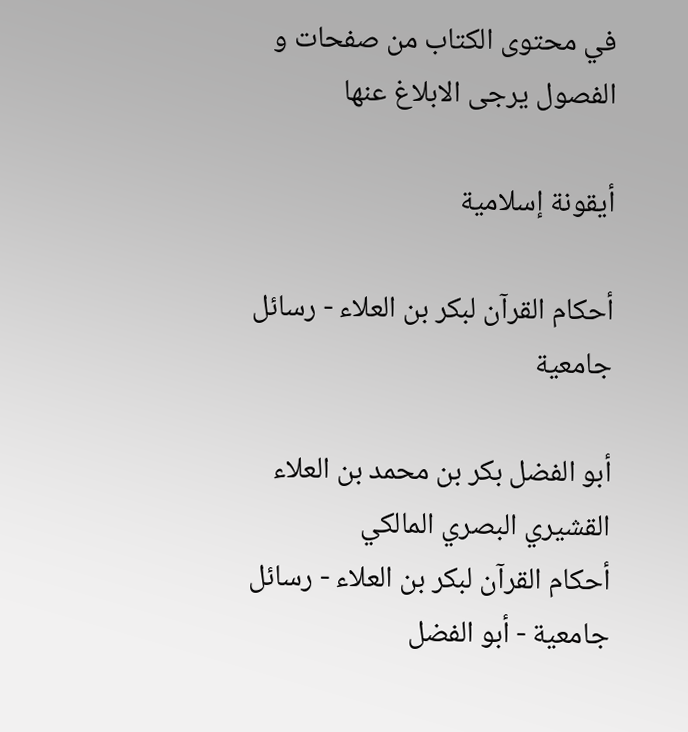في محتوى الكتاب من صفحات و الفصول يرجى الابلاغ عنها

أيقونة إسلامية

أحكام القرآن لبكر بن العلاء - رسائل جامعية

أبو الفضل بكر بن محمد بن العلاء القشيري البصري المالكي
أحكام القرآن لبكر بن العلاء - رسائل جامعية - أبو الفضل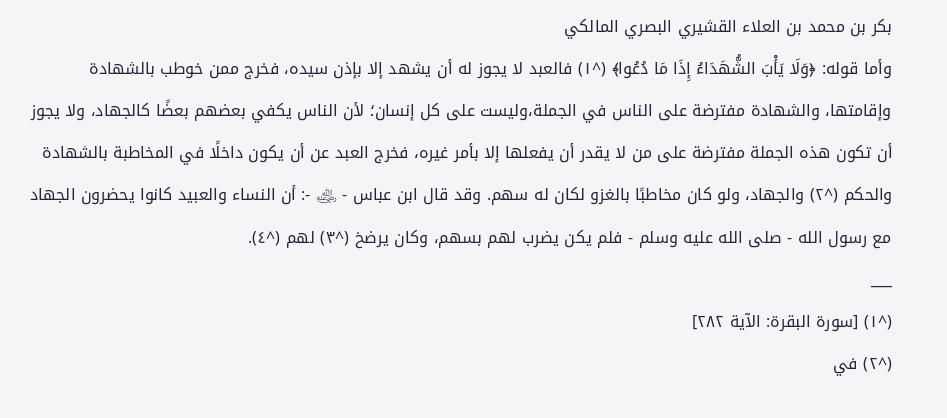بكر بن محمد بن العلاء القشيري البصري المالكي
وأما قوله: ﴿وَلَا يَأْبَ الشُّهَدَاءُ إِذَا مَا دُعُوا﴾ (^١) فالعبد لا يجوز له أن يشهد إلا بإذن سيده، فخرج ممن خوطب بالشهادة وإقامتها، والشهادة مفترضة على الناس في الجملة،وليست على كل إنسان؛ لأن الناس يكفي بعضهم بعضًا كالجهاد، ولا يجوز أن تكون هذه الجملة مفترضة على من لا يقدر أن يفعلها إلا بأمر غيره، فخرج العبد عن أن يكون داخلًا في المخاطبة بالشهادة والحكم (^٢) والجهاد، ولو كان مخاطبًا بالغزو لكان له سهم. وقد قال ابن عباس - ﵁ -: أن النساء والعبيد كانوا يحضرون الجهاد مع رسول الله - صلى الله عليه وسلم - فلم يكن يضرب لهم بسهم، وكان يرضخ (^٣) لهم (^٤).
___
(^١) [سورة البقرة: الآية ٢٨٢]
(^٢) في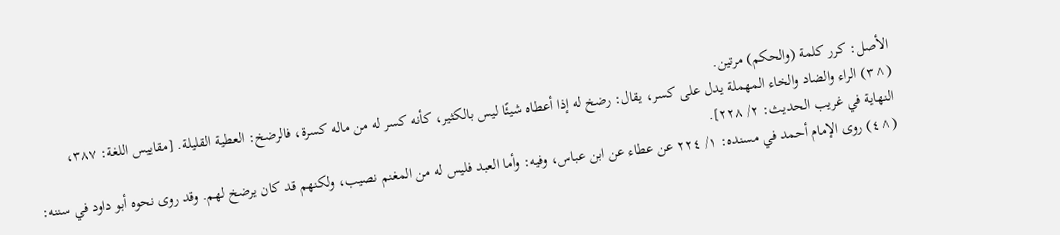الأصل: كرر كلمة (والحكم) مرتين.
(^٣) الراء والضاد والخاء المهملة يدل على كسر، يقال: رضخ له إذا أعطاه شيئًا ليس بالكثير، كأنه كسر له من ماله كسرة، فالرضخ: العطية القليلة. [مقاييس اللغة: ٣٨٧، النهاية في غريب الحديث: ٢/ ٢٢٨].
(^٤) روى الإمام أحمد في مسنده: ١/ ٢٢٤ عن عطاء عن ابن عباس، وفيه: وأما العبد فليس له من المغنم نصيب، ولكنهم قد كان يرضخ لهم. وقد روى نحوه أبو داود في سننه: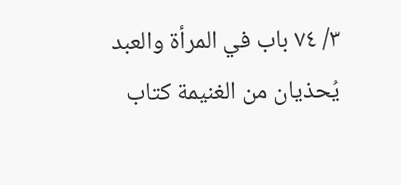٣/ ٧٤ باب في المرأة والعبد يُحذيان من الغنيمة كتاب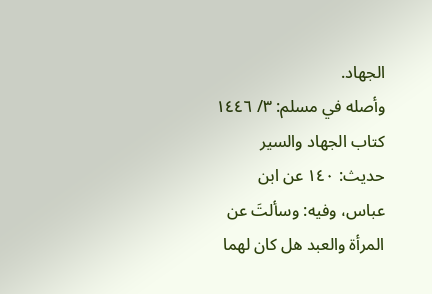الجهاد.
وأصله في مسلم: ٣/ ١٤٤٦ كتاب الجهاد والسير حديث: ١٤٠ عن ابن عباس، وفيه: وسألتَ عن المرأة والعبد هل كان لهما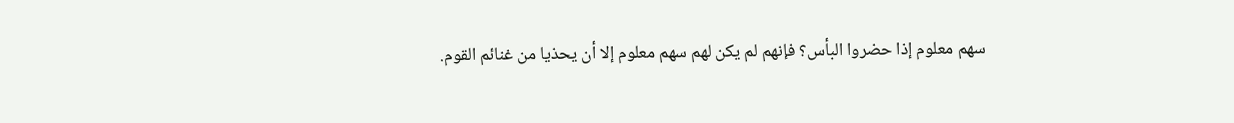سهم معلوم إذا حضروا البأس؟ فإنهم لم يكن لهم سهم معلوم إلا أن يحذيا من غنائم القوم.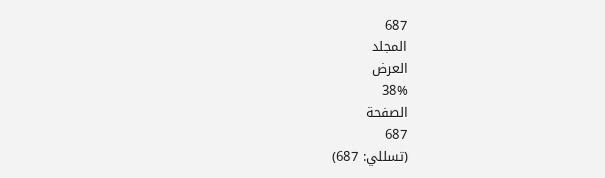687
المجلد
العرض
38%
الصفحة
687
(تسللي: 687)